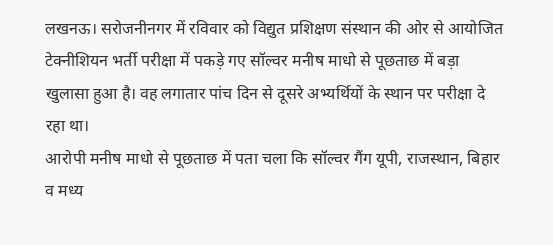लखनऊ। सरोजनीनगर में रविवार को विद्युत प्रशिक्षण संस्थान की ओर से आयोजित टेक्नीशियन भर्ती परीक्षा में पकड़े गए सॉल्वर मनीष माधो से पूछताछ में बड़ा खुलासा हुआ है। वह लगातार पांच दिन से दूसरे अभ्यर्थियों के स्थान पर परीक्षा दे रहा था।
आरोपी मनीष माधो से पूछताछ में पता चला कि सॉल्वर गैंग यूपी, राजस्थान, बिहार व मध्य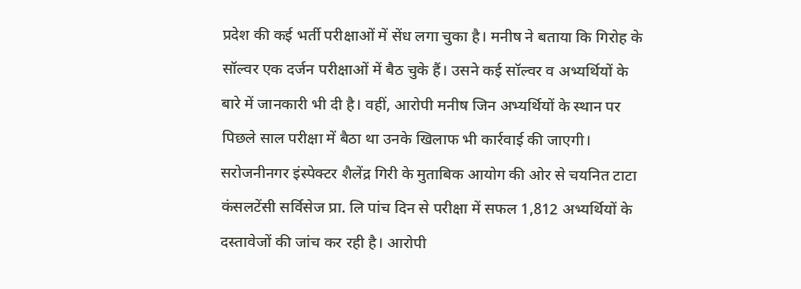प्रदेश की कई भर्ती परीक्षाओं में सेंध लगा चुका है। मनीष ने बताया कि गिरोह के सॉल्वर एक दर्जन परीक्षाओं में बैठ चुके हैं। उसने कई सॉल्वर व अभ्यर्थियों के बारे में जानकारी भी दी है। वहीं, आरोपी मनीष जिन अभ्यर्थियों के स्थान पर पिछले साल परीक्षा में बैठा था उनके खिलाफ भी कार्रवाई की जाएगी।
सरोजनीनगर इंस्पेक्टर शैलेंद्र गिरी के मुताबिक आयोग की ओर से चयनित टाटा कंसलटेंसी सर्विसेज प्रा. लि पांच दिन से परीक्षा में सफल 1,812 अभ्यर्थियों के दस्तावेजों की जांच कर रही है। आरोपी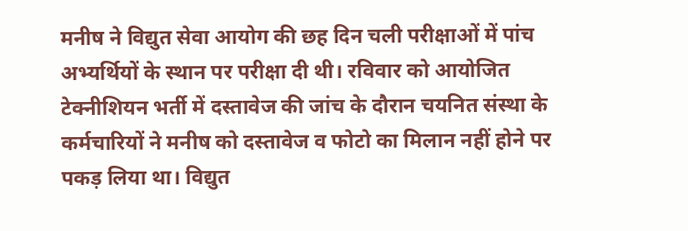मनीष ने विद्युत सेवा आयोग की छह दिन चली परीक्षाओं में पांच अभ्यर्थियों के स्थान पर परीक्षा दी थी। रविवार को आयोजित टेक्नीशियन भर्ती में दस्तावेज की जांच के दौरान चयनित संस्था के कर्मचारियों ने मनीष को दस्तावेज व फोटो का मिलान नहीं होने पर पकड़ लिया था। विद्युत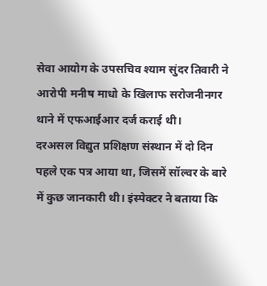सेवा आयोग के उपसचिव श्याम सुंदर तिवारी ने आरोपी मनीष माधो के खिलाफ सरोजनीनगर थाने में एफआईआर दर्ज कराई थी।
दरअसल विद्युत प्रशिक्षण संस्थान में दो दिन पहले एक पत्र आया था, जिसमें सॉल्वर के बारे में कुछ जानकारी थी। इंस्पेक्टर ने बताया कि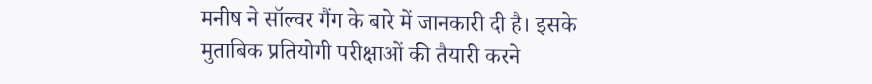मनीष ने सॉल्वर गैंग के बारे में जानकारी दी है। इसके मुताबिक प्रतियोगी परीक्षाओं की तैयारी करने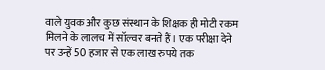वाले युवक और कुछ संस्थान के शिक्षक ही मोटी रकम मिलने के लालच में सॉल्वर बनते हैं। एक परीक्षा देने पर उन्हें 50 हजार से एक लाख रुपये तक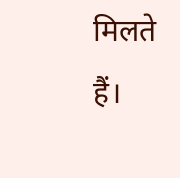मिलते हैं।